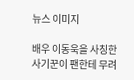뉴스 이미지

배우 이동욱을 사칭한 사기꾼이 팬한테 무려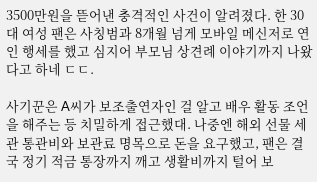3500만원을 뜯어낸 충격적인 사건이 알려졌다. 한 30대 여성 팬은 사칭범과 8개월 넘게 모바일 메신저로 연인 행세를 했고 심지어 부모님 상견례 이야기까지 나왔다고 하네 ㄷㄷ.

사기꾼은 A씨가 보조출연자인 걸 알고 배우 활동 조언을 해주는 등 치밀하게 접근했대. 나중엔 해외 선물 세관 통관비와 보관료 명목으로 돈을 요구했고, 팬은 결국 정기 적금 통장까지 깨고 생활비까지 털어 보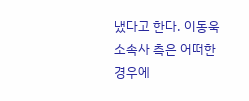냈다고 한다. 이동욱 소속사 측은 어떠한 경우에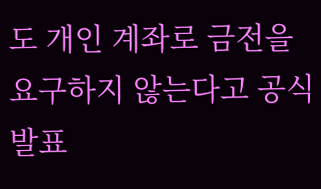도 개인 계좌로 금전을 요구하지 않는다고 공식 발표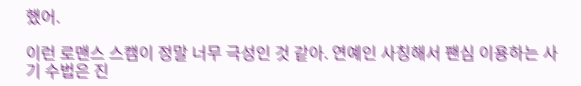했어.

이런 로맨스 스캠이 정말 너무 극성인 것 같아. 연예인 사칭해서 팬심 이용하는 사기 수법은 진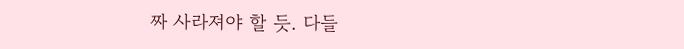짜 사라져야 할 듯. 다들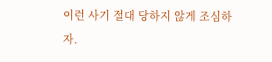이런 사기 절대 당하지 않게 조심하자.